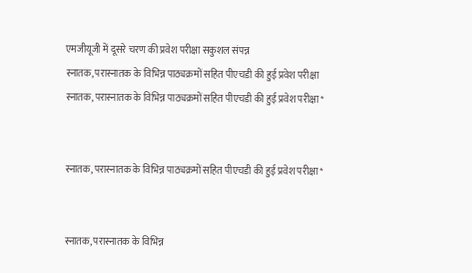एमजीयूजी में दूसरे चरण की प्रवेश परीक्षा सकुशल संपन्न
स्नातक, परास्नातक के विभिन्न पाठ्यक्रमों सहित पीएचडी की हुई प्रवेश परीक्षा
स्नातक, परास्नातक के विभिन्न पाठ्यक्रमों सहित पीएचडी की हुई प्रवेश परीक्षा*


स्नातक, परास्नातक के विभिन्न पाठ्यक्रमों सहित पीएचडी की हुई प्रवेश परीक्षा*


स्नातक, परास्नातक के विभिन्न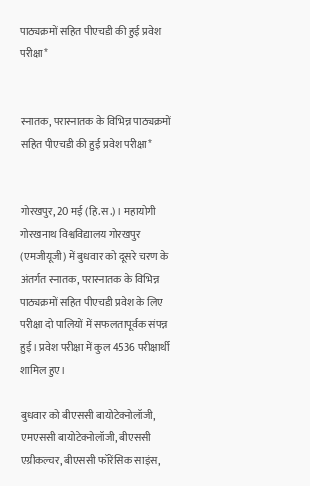पाठ्यक्रमों सहित पीएचडी की हुई प्रवेश परीक्षा*


स्नातक, परास्नातक के विभिन्न पाठ्यक्रमों सहित पीएचडी की हुई प्रवेश परीक्षा*


गोरखपुर, 20 मई (हि.स.)। महायोगी गोरखनाथ विश्वविद्यालय गोरखपुर (एमजीयूजी) में बुधवार को दूसरे चरण के अंतर्गत स्नातक, परास्नातक के विभिन्न पाठ्यक्रमों सहित पीएचडी प्रवेश के लिए परीक्षा दो पालियों में सफलतापूर्वक संपन्न हुई। प्रवेश परीक्षा में कुल 4536 परीक्षार्थी शामिल हुए।

बुधवार को बीएससी बायोटेक्नोलॉजी, एमएससी बायोटेक्नोलॉजी, बीएससी एग्रीकल्चर, बीएससी फॉरेंसिक साइंस,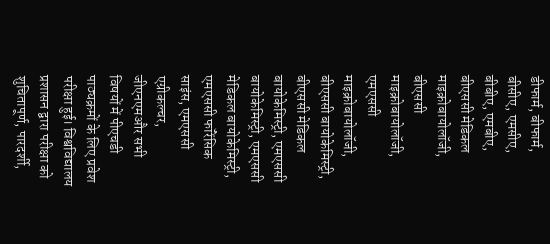डीफार्म, बीफार्म, बीसीए, एमसीए, बीबीए, एमबीए, बीएससी मेडिकल माइक्रोबायोलॉजी, बीएससी माइक्रोबायोलॉजी, एमएससी माइक्रोबायोलॉजी, बीएससी बायोकेमिस्ट्री, बीएससी मेडिकल बायोकेमिस्ट्री, एमएससी बायोकेमिस्ट्री, एमएससी मेडिकल बायोकेमिस्ट्री, एमएससी फॉरेंसिक साइंस, एमएससी एग्रीकल्चर, जीएनएमऔर सभी विषयों में पीएचडी पाठ्यक्रमों के लिए प्रवेश परीक्षा हुई। विश्वविद्यालय प्रशासन द्वारा परीक्षा को शुचितापूर्ण, पारदर्शी,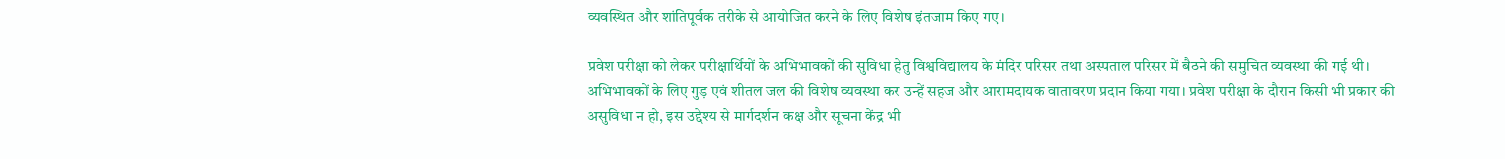व्यवस्थित और शांतिपूर्वक तरीके से आयोजित करने के लिए विशेष इंतजाम किए गए।

प्रवेश परीक्षा को लेकर परीक्षार्थियों के अभिभावकों की सुविधा हेतु विश्वविद्यालय के मंदिर परिसर तथा अस्पताल परिसर में बैठने की समुचित व्यवस्था की गई थी। अभिभावकों के लिए गुड़ एवं शीतल जल की विशेष व्यवस्था कर उन्हें सहज और आरामदायक वातावरण प्रदान किया गया। प्रवेश परीक्षा के दौरान किसी भी प्रकार की असुविधा न हो, इस उद्देश्य से मार्गदर्शन कक्ष और सूचना केंद्र भी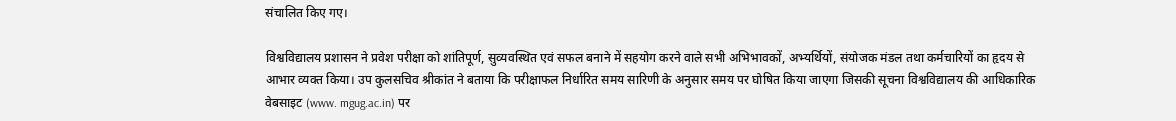संचालित किए गए।

विश्वविद्यालय प्रशासन ने प्रवेश परीक्षा को शांतिपूर्ण, सुव्यवस्थित एवं सफल बनाने में सहयोग करने वाले सभी अभिभावकों, अभ्यर्थियों, संयोजक मंडल तथा कर्मचारियों का हृदय से आभार व्यक्त किया। उप कुलसचिव श्रीकांत ने बताया कि परीक्षाफल निर्धारित समय सारिणी के अनुसार समय पर घोषित किया जाएगा जिसकी सूचना विश्वविद्यालय की आधिकारिक वेबसाइट (www. mgug.ac.in) पर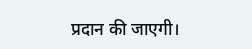प्रदान की जाएगी।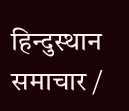हिन्दुस्थान समाचार /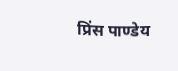प्रिंस पाण्डेय